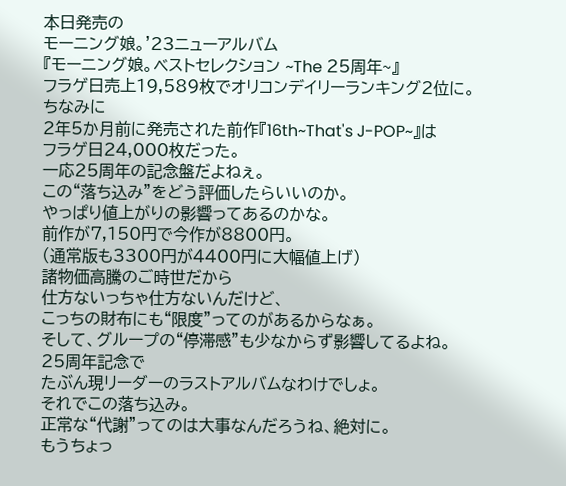本日発売の
モーニング娘。'23ニューアルバム
『モーニング娘。ベストセレクション ~The 25周年~』
フラゲ日売上19,589枚でオリコンデイリーランキング2位に。
ちなみに
2年5か月前に発売された前作『16th~That's J-POP~』は
フラゲ日24,000枚だった。
一応25周年の記念盤だよねぇ。
この“落ち込み”をどう評価したらいいのか。
やっぱり値上がりの影響ってあるのかな。
前作が7,150円で今作が8800円。
(通常版も3300円が4400円に大幅値上げ)
諸物価高騰のご時世だから
仕方ないっちゃ仕方ないんだけど、
こっちの財布にも“限度”ってのがあるからなぁ。
そして、グループの“停滞感”も少なからず影響してるよね。
25周年記念で
たぶん現リーダーのラストアルバムなわけでしょ。
それでこの落ち込み。
正常な“代謝”ってのは大事なんだろうね、絶対に。
もうちょっ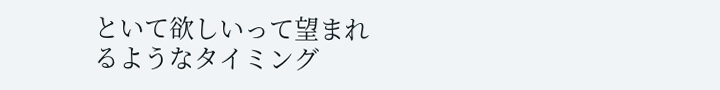といて欲しいって望まれるようなタイミング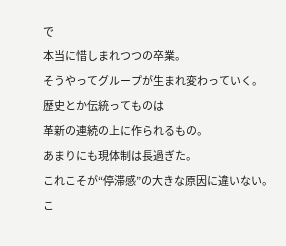で
本当に惜しまれつつの卒業。
そうやってグループが生まれ変わっていく。
歴史とか伝統ってものは
革新の連続の上に作られるもの。
あまりにも現体制は長過ぎた。
これこそが“停滞感”の大きな原因に違いない。
こ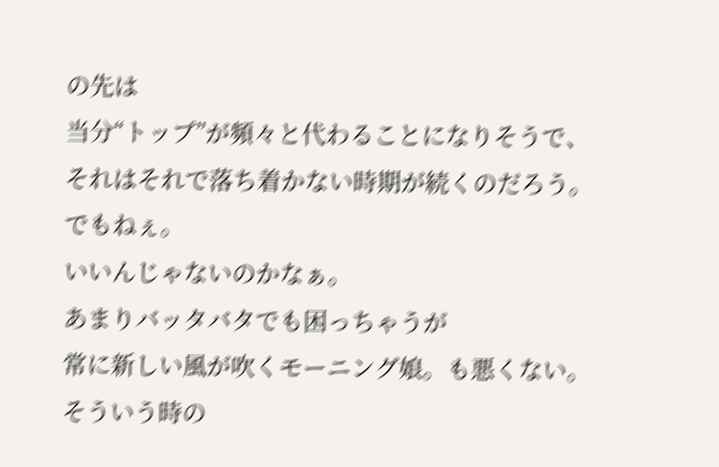の先は
当分“トップ”が頻々と代わることになりそうで、
それはそれで落ち着かない時期が続くのだろう。
でもねぇ。
いいんじゃないのかなぁ。
あまりバッタバタでも困っちゃうが
常に新しい風が吹くモーニング娘。も悪くない。
そういう時の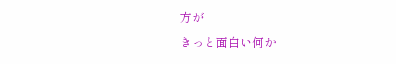方が
きっと面白い何か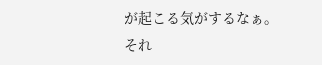が起こる気がするなぁ。
それ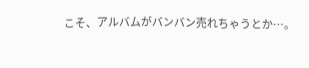こそ、アルバムがバンバン売れちゃうとか…。